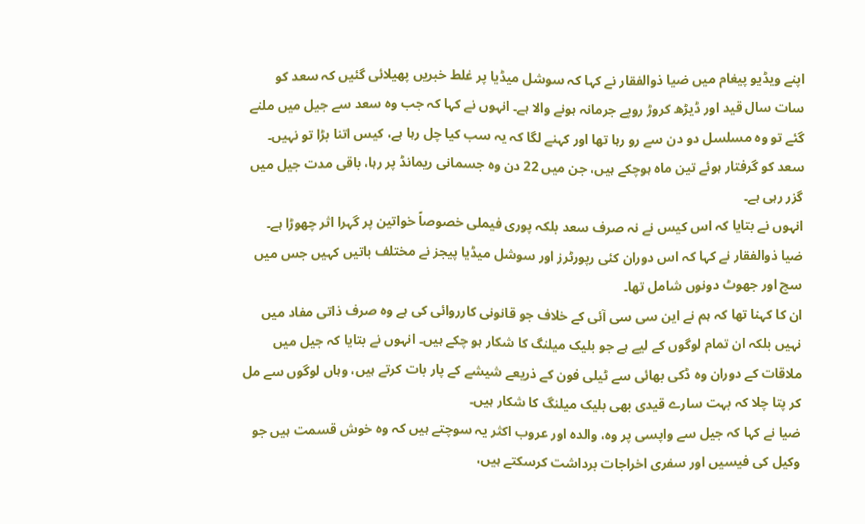اپنے ویڈیو پیغام میں ضیا ذوالفقار نے کہا کہ سوشل میڈیا پر غلط خبریں پھیلائی گئیں کہ سعد کو سات سال قید اور ڈیڑھ کروڑ روپے جرمانہ ہونے والا ہے۔ انہوں نے کہا کہ جب وہ سعد سے جیل میں ملنے گئے تو وہ مسلسل دو دن سے رو رہا تھا اور کہنے لگا کہ یہ سب کیا چل رہا ہے، کیس اتنا بڑا تو نہیں۔ سعد کو گرفتار ہوئے تین ماہ ہوچکے ہیں، جن میں 22 دن وہ جسمانی ریمانڈ پر رہا، باقی مدت جیل میں گزر رہی ہے۔
انہوں نے بتایا کہ اس کیس نے نہ صرف سعد بلکہ پوری فیملی خصوصاً خواتین پر گہرا اثر چھوڑا ہے۔ ضیا ذوالفقار نے کہا کہ اس دوران کئی رپورٹرز اور سوشل میڈیا پیجز نے مختلف باتیں کہیں جس میں سچ اور جھوٹ دونوں شامل تھا۔
ان کا کہنا تھا کہ ہم نے این سی سی آئی کے خلاف جو قانونی کارروائی کی ہے وہ صرف ذاتی مفاد میں نہیں بلکہ ان تمام لوگوں کے لیے ہے جو بلیک میلنگ کا شکار ہو چکے ہیں۔ انہوں نے بتایا کہ جیل میں ملاقات کے دوران وہ ڈکی بھائی سے ٹیلی فون کے ذریعے شیشے کے پار بات کرتے ہیں، وہاں لوگوں سے مل کر پتا چلا کہ بہت سارے قیدی بھی بلیک میلنگ کا شکار ہیں۔
ضیا نے کہا کہ جیل سے واپسی پر وہ، والدہ اور عروب اکثر یہ سوچتے ہیں کہ وہ خوش قسمت ہیں جو وکیل کی فیسیں اور سفری اخراجات برداشت کرسکتے ہیں،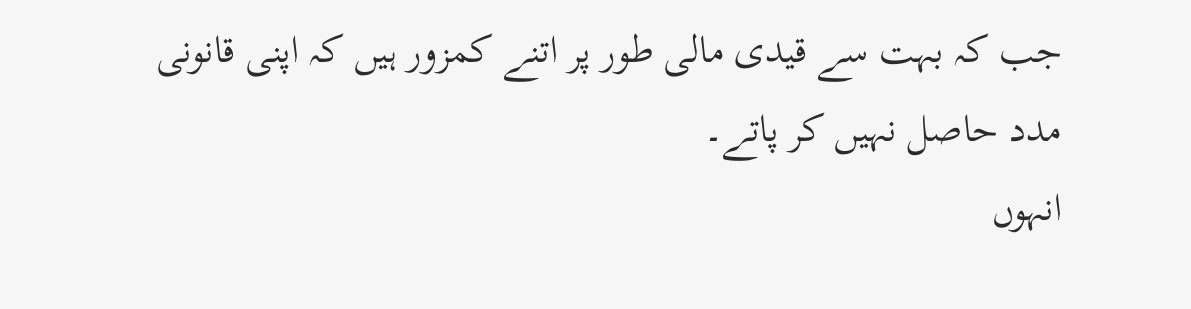جب کہ بہت سے قیدی مالی طور پر اتنے کمزور ہیں کہ اپنی قانونی مدد حاصل نہیں کر پاتے۔
انہوں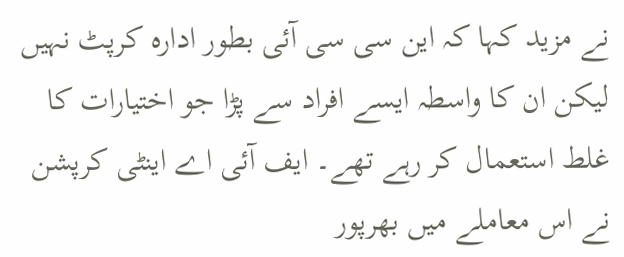نے مزید کہا کہ این سی سی آئی بطور ادارہ کرپٹ نہیں لیکن ان کا واسطہ ایسے افراد سے پڑا جو اختیارات کا غلط استعمال کر رہے تھے۔ ایف آئی اے اینٹی کرپشن نے اس معاملے میں بھرپور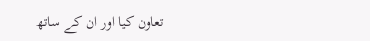تعاون کیا اور ان کے ساتھ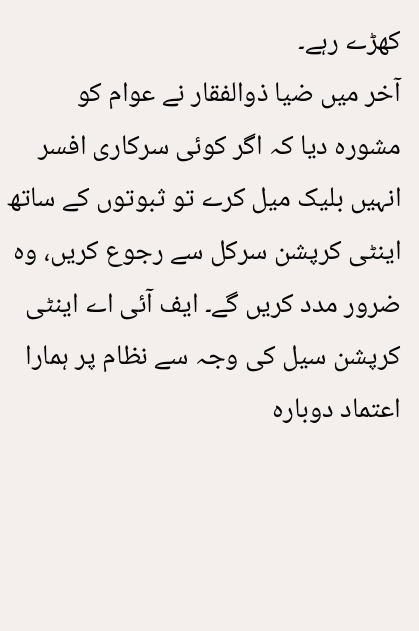کھڑے رہے۔
آخر میں ضیا ذوالفقار نے عوام کو مشورہ دیا کہ اگر کوئی سرکاری افسر انہیں بلیک میل کرے تو ثبوتوں کے ساتھ اینٹی کرپشن سرکل سے رجوع کریں، وہ ضرور مدد کریں گے۔ ایف آئی اے اینٹی کرپشن سیل کی وجہ سے نظام پر ہمارا اعتماد دوبارہ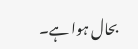بحال ہوا ہے۔